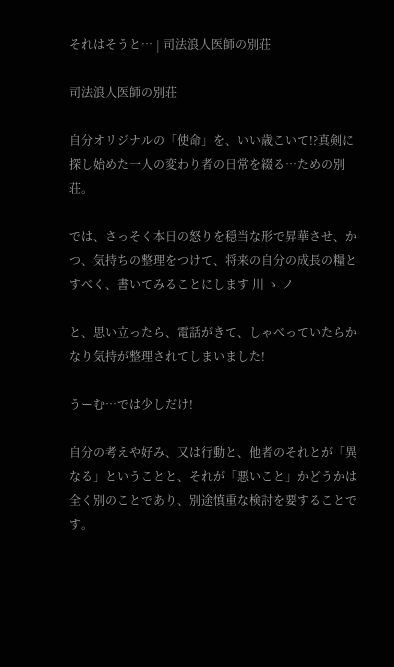それはそうと… | 司法浪人医師の別荘

司法浪人医師の別荘

自分オリジナルの「使命」を、いい歳こいて!?真剣に探し始めた一人の変わり者の日常を綴る…ための別荘。

では、さっそく本日の怒りを穏当な形で昇華させ、かつ、気持ちの整理をつけて、将来の自分の成長の糧とすべく、書いてみることにします 川 ゝ ノ

と、思い立ったら、電話がきて、しゃべっていたらかなり気持が整理されてしまいました!

うーむ…では少しだけ!

自分の考えや好み、又は行動と、他者のそれとが「異なる」ということと、それが「悪いこと」かどうかは全く別のことであり、別途慎重な検討を要することです。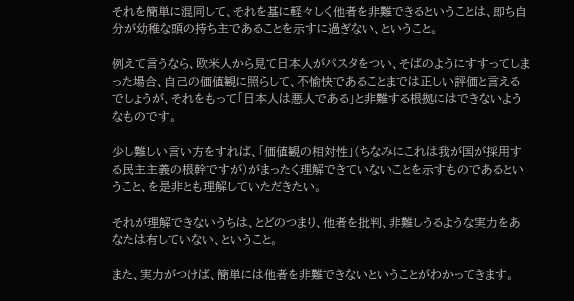それを簡単に混同して、それを基に軽々しく他者を非難できるということは、即ち自分が幼稚な頭の持ち主であることを示すに過ぎない、ということ。

例えて言うなら、欧米人から見て日本人がパスタをつい、そばのようにすすってしまった場合、自己の価値観に照らして、不愉快であることまでは正しい評価と言えるでしょうが、それをもって「日本人は悪人である」と非難する根拠にはできないようなものです。

少し難しい言い方をすれば、「価値観の相対性」(ちなみにこれは我が国が採用する民主主義の根幹ですが)がまったく理解できていないことを示すものであるということ、を是非とも理解していただきたい。

それが理解できないうちは、とどのつまり、他者を批判、非難しうるような実力をあなたは有していない、ということ。

また、実力がつけば、簡単には他者を非難できないということがわかってきます。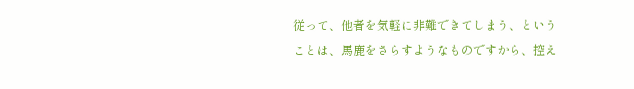従って、他者を気軽に非難できてしまう、ということは、馬鹿をさらすようなものですから、控え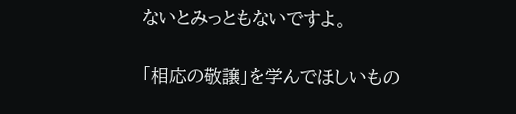ないとみっともないですよ。

「相応の敬譲」を学んでほしいもの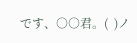です、○○君。(  )ノ